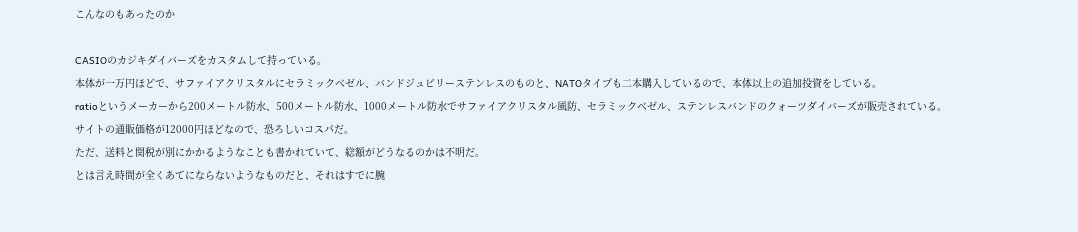こんなのもあったのか

CASIOのカジキダイバーズをカスタムして持っている。
本体が一万円ほどで、サファイアクリスタルにセラミックベゼル、バンドジュビリーステンレスのものと、NATOタイプも二本購入しているので、本体以上の追加投資をしている。
ratioというメーカーから200メートル防水、500メートル防水、1000メートル防水でサファイアクリスタル風防、セラミックベゼル、ステンレスバンドのクォーツダイバーズが販売されている。
サイトの通販価格が12000円ほどなので、恐ろしいコスパだ。
ただ、送料と関税が別にかかるようなことも書かれていて、総額がどうなるのかは不明だ。
とは言え時間が全くあてにならないようなものだと、それはすでに腕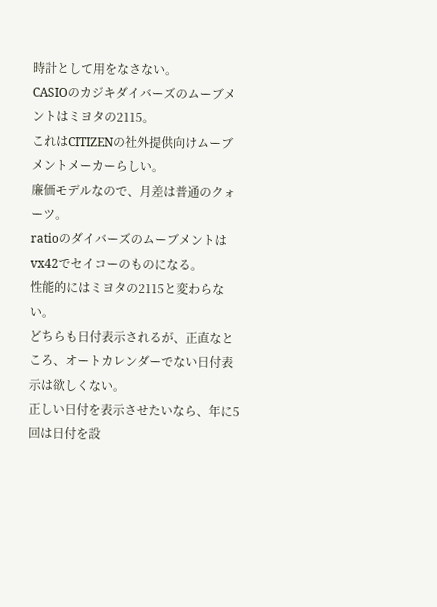時計として用をなさない。
CASIOのカジキダイバーズのムーブメントはミヨタの2115。
これはCITIZENの社外提供向けムーブメントメーカーらしい。
廉価モデルなので、月差は普通のクォーツ。
ratioのダイバーズのムーブメントはvx42でセイコーのものになる。
性能的にはミヨタの2115と変わらない。
どちらも日付表示されるが、正直なところ、オートカレンダーでない日付表示は欲しくない。
正しい日付を表示させたいなら、年に5回は日付を設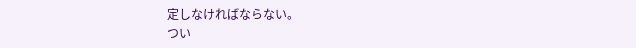定しなければならない。
つい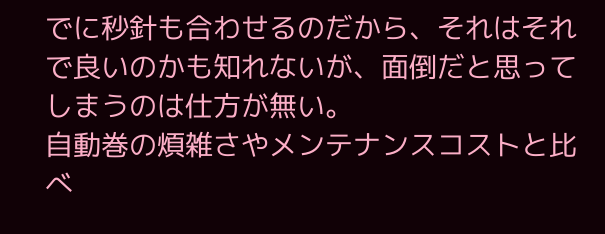でに秒針も合わせるのだから、それはそれで良いのかも知れないが、面倒だと思ってしまうのは仕方が無い。
自動巻の煩雑さやメンテナンスコストと比べ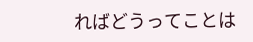ればどうってことは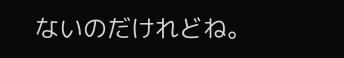ないのだけれどね。